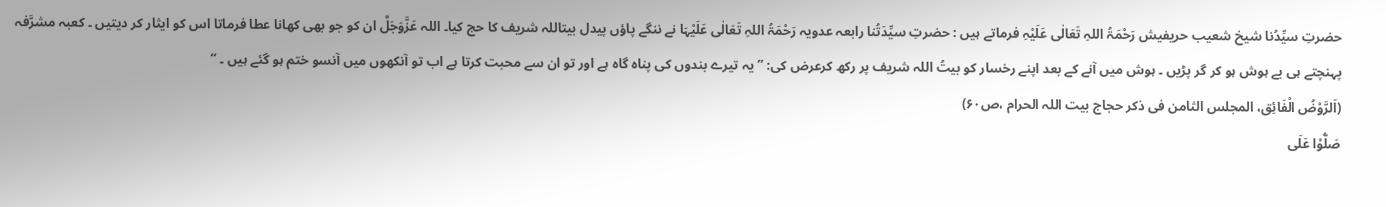حضرتِ سیِّدُنا شیخ شعیب حریفیش رَحْمَۃُ اللہِ تَعَالٰی عَلَیْہِ فرماتے ہیں : حضرتِ سیِّدَتُنا رابعہ عدویہ رَحْمَۃُ اللہِ تَعَالٰی عَلَیْہَا نے ننگے پاؤں پیدل بیتاللہ شریف کا حج کیا۔ اللہ عَزَّوَجَلَّ ان کو جو بھی کھانا عطا فرماتا اس کو ایثار کر دیتیں ۔ کعبہ مشرَّفہ پہنچتے ہی بے ہوش ہو کر گر پڑیں ۔ ہوش میں آنے کے بعد اپنے رخسار کو بیتُ اللہ شریف پر رکھ کرعرض کی: ’’یہ تیرے بندوں کی پناہ گاہ ہے اور تو ان سے محبت کرتا ہے اب تو آنکھوں میں آنسو ختم ہو گئے ہیں ۔ ‘‘
(اَلرَّوْضُ الْفَائِق، المجلس الثامن فی ذکر حجاج بیت اللہ الحرام ،ص۶۰)
صَلُّوْا عَلَی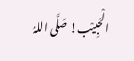الْحَبِیْب! صَلَّی اللہُ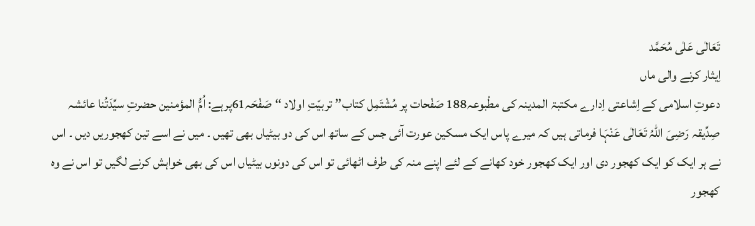تَعَالٰی عَلٰی مُحَمَّد
اِیثار کرنے والی ماں
دعوتِ اسلامی کے اِشاعتی اِدارے مکتبۃ المدینہ کی مطْبوعہ188 صَفْحات پر مُشْتَمِل کتاب’’ تربیّتِ اولاد ‘‘ صَفْحَہ61پرہے: اُمُّ المؤمنین حضرتِ سیِّدَتُنا عائشہ صِدِّیقہ رَضِیَ اللہُ تَعَالٰی عَنْہَا فرماتی ہیں کہ میرے پاس ایک مسکین عورت آئی جس کے ساتھ اس کی دو بیٹیاں بھی تھیں ۔ میں نے اسے تین کھجوریں دیں ۔ اس نے ہر ایک کو ایک کھجور دی اور ایک کھجور خود کھانے کے لئے اپنے منہ کی طرف اٹھائی تو اس کی دونوں بیٹیاں اس کی بھی خواہش کرنے لگیں تو اس نے وہ کھجور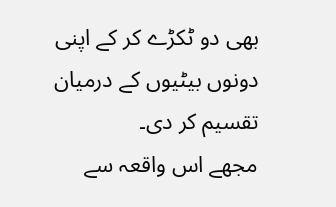بھی دو ٹکڑے کر کے اپنی دونوں بیٹیوں کے درمیان تقسیم کر دی۔
مجھے اس واقعہ سے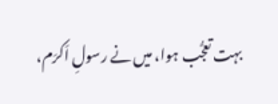بہت تعجُّب ہوا، میں نے رسولِ اَکرَم،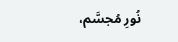نُورِ مُجسَّم،